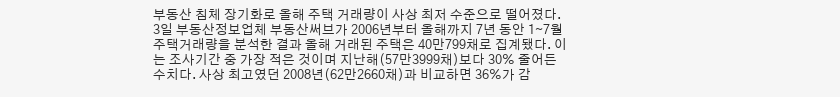부동산 침체 장기화로 올해 주택 거래량이 사상 최저 수준으로 떨어졌다.
3일 부동산정보업체 부동산써브가 2006년부터 올해까지 7년 동안 1∼7월 주택거래량을 분석한 결과 올해 거래된 주택은 40만799채로 집계됐다. 이는 조사기간 중 가장 적은 것이며 지난해(57만3999채)보다 30% 줄어든 수치다. 사상 최고였던 2008년(62만2660채)과 비교하면 36%가 감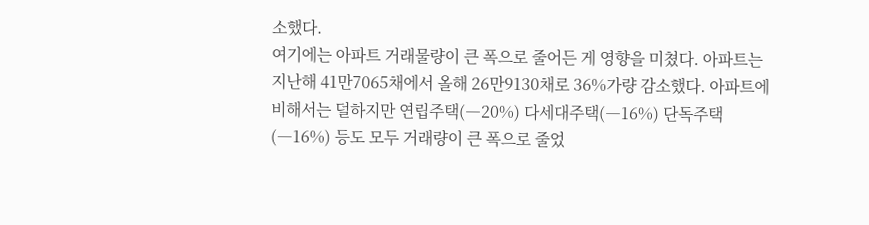소했다.
여기에는 아파트 거래물량이 큰 폭으로 줄어든 게 영향을 미쳤다. 아파트는 지난해 41만7065채에서 올해 26만9130채로 36%가량 감소했다. 아파트에 비해서는 덜하지만 연립주택(―20%) 다세대주택(―16%) 단독주택(―16%) 등도 모두 거래량이 큰 폭으로 줄었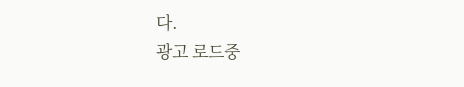다.
광고 로드중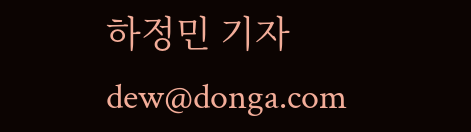하정민 기자 dew@donga.com